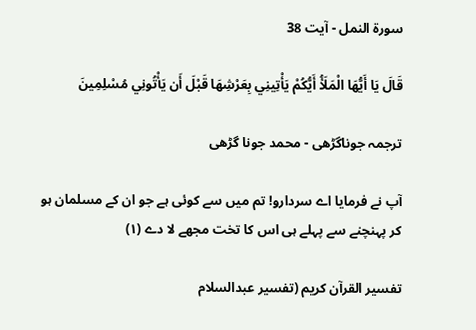سورة النمل - آیت 38

قَالَ يَا أَيُّهَا الْمَلَأُ أَيُّكُمْ يَأْتِينِي بِعَرْشِهَا قَبْلَ أَن يَأْتُونِي مُسْلِمِينَ

ترجمہ جوناگڑھی - محمد جونا گڑھی

آپ نے فرمایا اے سردارو! تم میں سے کوئی ہے جو ان کے مسلمان ہو کر پہنچنے سے پہلے ہی اس کا تخت مجھے لا دے (١)

تفسیر القرآن کریم (تفسیر عبدالسلام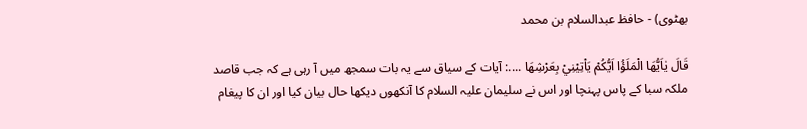بھٹوی) - حافظ عبدالسلام بن محمد

قَالَ يٰاَيُّهَا الْمَلَؤُا اَيُّكُمْ يَاْتِيْنِيْ بِعَرْشِهَا ....: آیات کے سیاق سے یہ بات سمجھ میں آ رہی ہے کہ جب قاصد ملکہ سبا کے پاس پہنچا اور اس نے سلیمان علیہ السلام کا آنکھوں دیکھا حال بیان کیا اور ان کا پیغام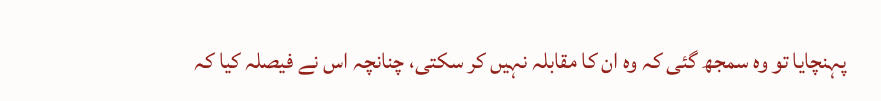پہنچایا تو وہ سمجھ گئی کہ وہ ان کا مقابلہ نہیں کر سکتی، چنانچہ اس نے فیصلہ کیا کہ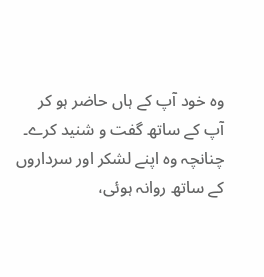وہ خود آپ کے ہاں حاضر ہو کر آپ کے ساتھ گفت و شنید کرے۔ چنانچہ وہ اپنے لشکر اور سرداروں کے ساتھ روانہ ہوئی،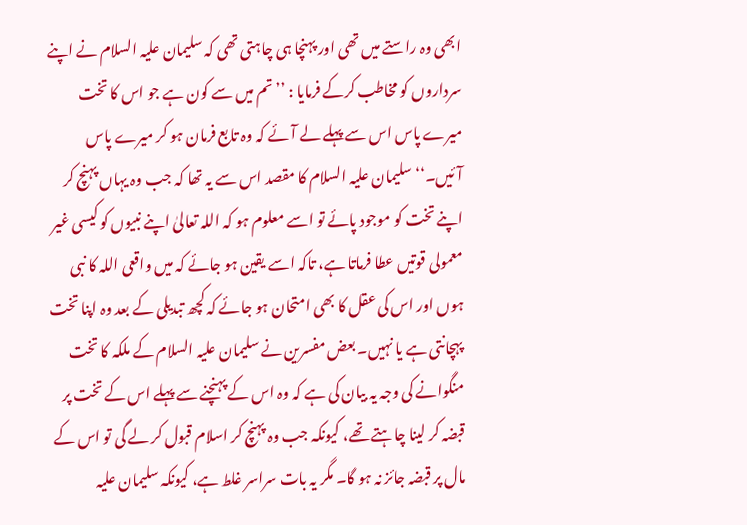ابھی وہ راستے میں تھی اور پہنچا ہی چاہتی تھی کہ سلیمان علیہ السلام نے اپنے سرداروں کو مخاطب کرکے فرمایا : ’’تم میں سے کون ہے جو اس کا تخت میرے پاس اس سے پہلے لے آئے کہ وہ تابع فرمان ہو کر میرے پاس آئیں۔‘‘ سلیمان علیہ السلام کا مقصد اس سے یہ تھا کہ جب وہ یہاں پہنچ کر اپنے تخت کو موجود پائے تو اسے معلوم ہو کہ اللہ تعالیٰ اپنے نبیوں کو کیسی غیر معمولی قوتیں عطا فرماتا ہے، تاکہ اسے یقین ہو جائے کہ میں واقعی اللہ کا نبی ہوں اور اس کی عقل کا بھی امتحان ہو جائے کہ کچھ تبدیلی کے بعد وہ اپنا تخت پہچانتی ہے یا نہیں۔ بعض مفسرین نے سلیمان علیہ السلام کے ملکہ کا تخت منگوانے کی وجہ یہ بیان کی ہے کہ وہ اس کے پہنچنے سے پہلے اس کے تخت پر قبضہ کر لینا چاہتے تھے، کیونکہ جب وہ پہنچ کر اسلام قبول کر لے گی تو اس کے مال پر قبضہ جائز نہ ہو گا۔ مگر یہ بات سراسر غلط ہے، کیونکہ سلیمان علیہ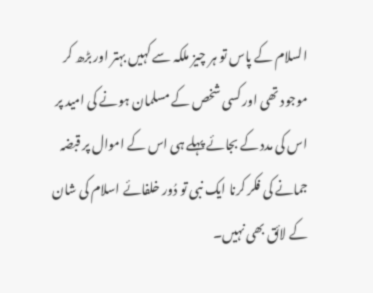السلام کے پاس تو ہر چیز ملکہ سے کہیں بہتر اور بڑھ کر موجود تھی اور کسی شخص کے مسلمان ہونے کی امید پر اس کی مدد کے بجائے پہلے ہی اس کے اموال پر قبضہ جمانے کی فکر کرنا ایک نبی تو دُور خلفائے اسلام کی شان کے لائق بھی نہیں۔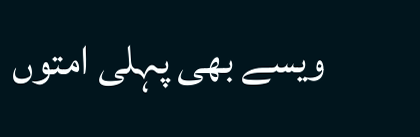ویسے بھی پہلی امتوں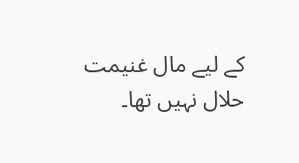کے لیے مال غنیمت حلال نہیں تھا۔